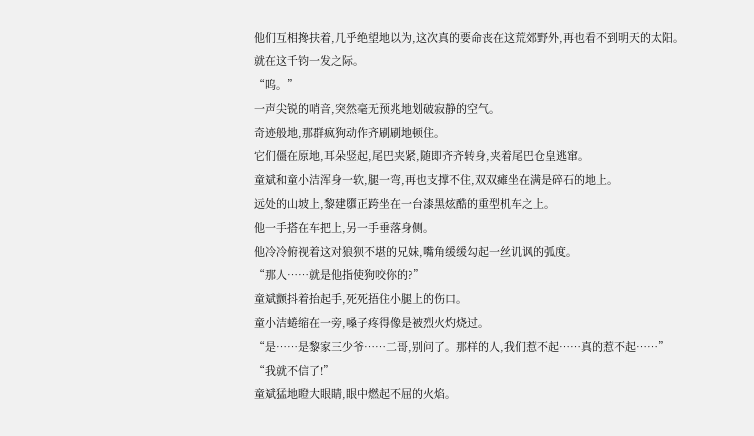他们互相搀扶着,几乎绝望地以为,这次真的要命丧在这荒郊野外,再也看不到明天的太阳。
就在这千钧一发之际。
“呜。”
一声尖锐的哨音,突然毫无预兆地划破寂静的空气。
奇迹般地,那群疯狗动作齐刷刷地顿住。
它们僵在原地,耳朵竖起,尾巴夹紧,随即齐齐转身,夹着尾巴仓皇逃窜。
童斌和童小洁浑身一软,腿一弯,再也支撑不住,双双瘫坐在满是碎石的地上。
远处的山坡上,黎建隳正跨坐在一台漆黑炫酷的重型机车之上。
他一手搭在车把上,另一手垂落身侧。
他冷冷俯视着这对狼狈不堪的兄妹,嘴角缓缓勾起一丝讥讽的弧度。
“那人……就是他指使狗咬你的?”
童斌颤抖着抬起手,死死捂住小腿上的伤口。
童小洁蜷缩在一旁,嗓子疼得像是被烈火灼烧过。
“是……是黎家三少爷……二哥,别问了。那样的人,我们惹不起……真的惹不起……”
“我就不信了!”
童斌猛地瞪大眼睛,眼中燃起不屈的火焰。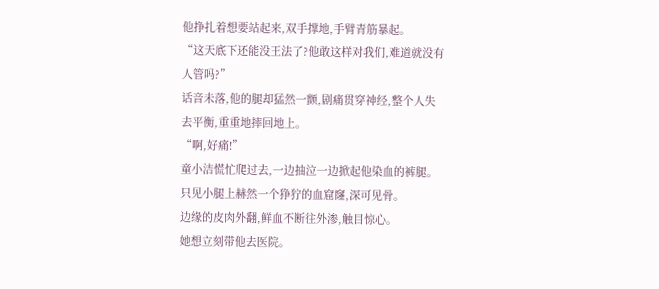他挣扎着想要站起来,双手撑地,手臂青筋暴起。
“这天底下还能没王法了?他敢这样对我们,难道就没有人管吗?”
话音未落,他的腿却猛然一颤,剧痛贯穿神经,整个人失去平衡,重重地摔回地上。
“啊,好痛!”
童小洁慌忙爬过去,一边抽泣一边掀起他染血的裤腿。
只见小腿上赫然一个狰狞的血窟窿,深可见骨。
边缘的皮肉外翻,鲜血不断往外渗,触目惊心。
她想立刻带他去医院。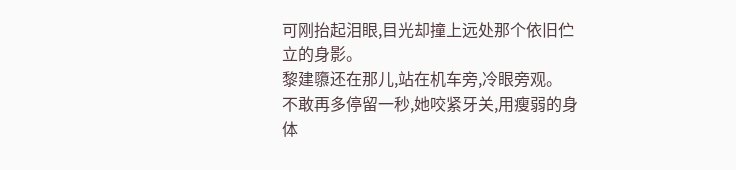可刚抬起泪眼,目光却撞上远处那个依旧伫立的身影。
黎建隳还在那儿,站在机车旁,冷眼旁观。
不敢再多停留一秒,她咬紧牙关,用瘦弱的身体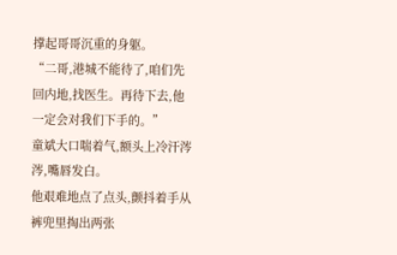撑起哥哥沉重的身躯。
“二哥,港城不能待了,咱们先回内地,找医生。再待下去,他一定会对我们下手的。”
童斌大口喘着气,额头上冷汗涔涔,嘴唇发白。
他艰难地点了点头,颤抖着手从裤兜里掏出两张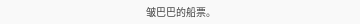皱巴巴的船票。